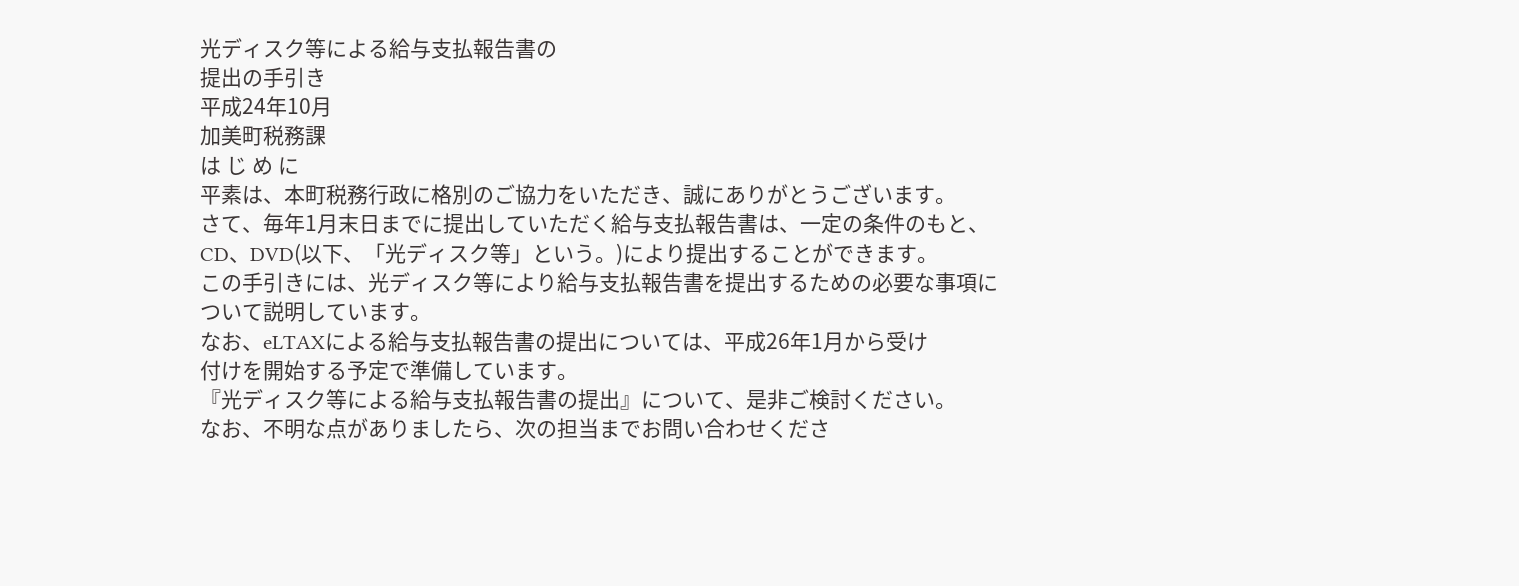光ディスク等による給与支払報告書の
提出の手引き
平成24年10月
加美町税務課
は じ め に
平素は、本町税務行政に格別のご協力をいただき、誠にありがとうございます。
さて、毎年1月末日までに提出していただく給与支払報告書は、一定の条件のもと、
CD、DVD(以下、「光ディスク等」という。)により提出することができます。
この手引きには、光ディスク等により給与支払報告書を提出するための必要な事項に
ついて説明しています。
なお、eLTAXによる給与支払報告書の提出については、平成26年1月から受け
付けを開始する予定で準備しています。
『光ディスク等による給与支払報告書の提出』について、是非ご検討ください。
なお、不明な点がありましたら、次の担当までお問い合わせくださ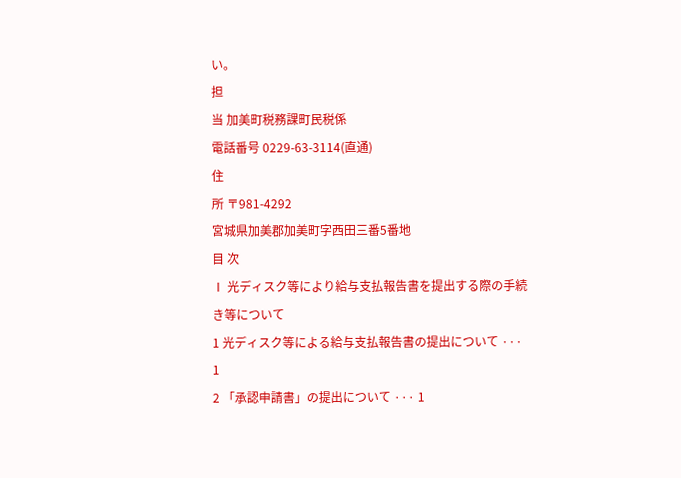い。
担
当 加美町税務課町民税係
電話番号 0229-63-3114(直通)
住
所 〒981-4292
宮城県加美郡加美町字西田三番5番地
目 次
Ⅰ 光ディスク等により給与支払報告書を提出する際の手続き等について
1 光ディスク等による給与支払報告書の提出について ··· 1
2 「承認申請書」の提出について ··· 1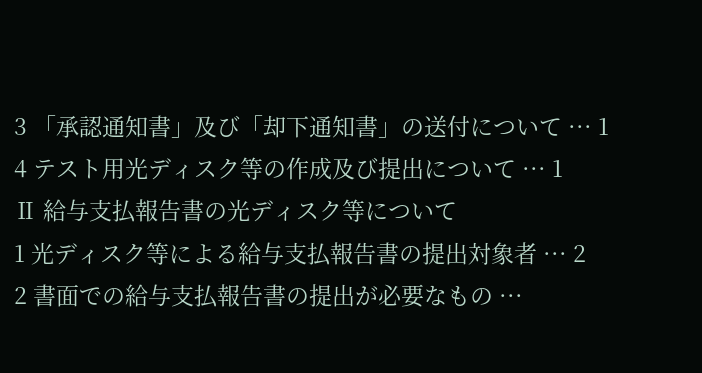3 「承認通知書」及び「却下通知書」の送付について ··· 1
4 テスト用光ディスク等の作成及び提出について ··· 1
Ⅱ 給与支払報告書の光ディスク等について
1 光ディスク等による給与支払報告書の提出対象者 ··· 2
2 書面での給与支払報告書の提出が必要なもの ···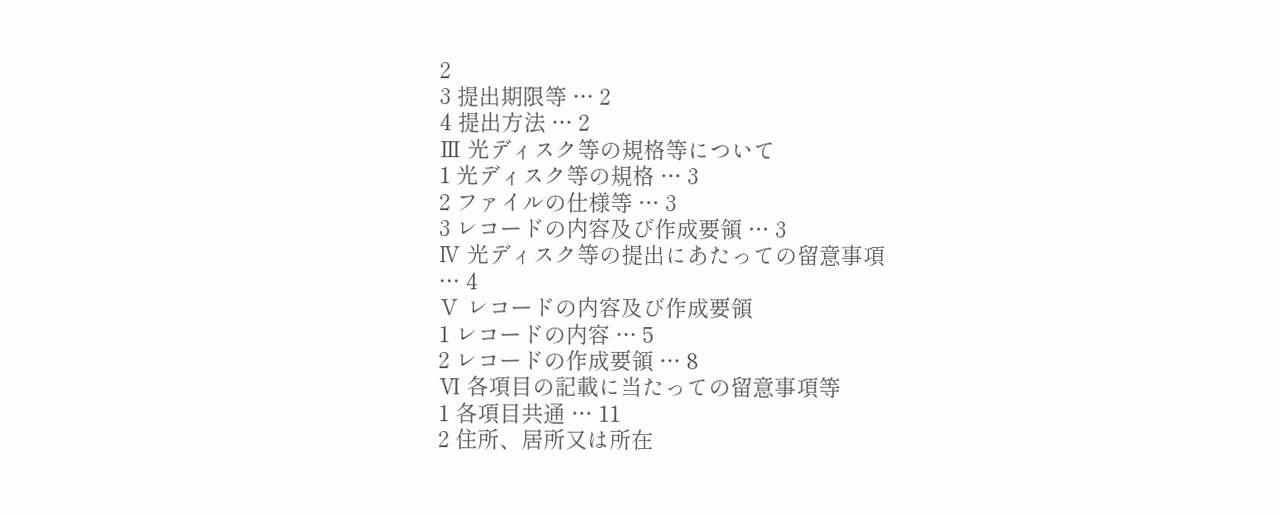2
3 提出期限等 ··· 2
4 提出方法 ··· 2
Ⅲ 光ディスク等の規格等について
1 光ディスク等の規格 ··· 3
2 ファイルの仕様等 ··· 3
3 レコードの内容及び作成要領 ··· 3
Ⅳ 光ディスク等の提出にあたっての留意事項
··· 4
Ⅴ レコードの内容及び作成要領
1 レコードの内容 ··· 5
2 レコードの作成要領 ··· 8
Ⅵ 各項目の記載に当たっての留意事項等
1 各項目共通 ··· 11
2 住所、居所又は所在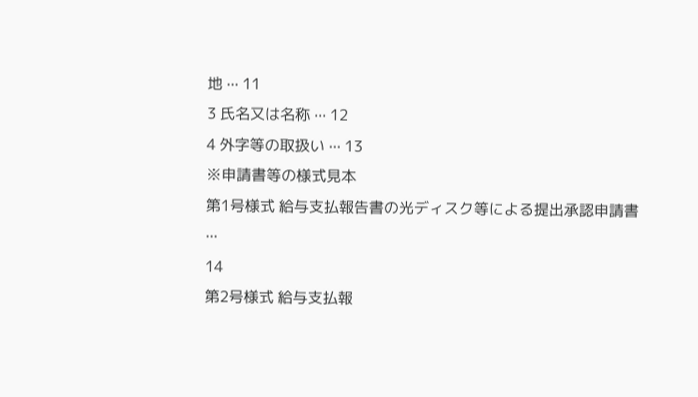地 ··· 11
3 氏名又は名称 ··· 12
4 外字等の取扱い ··· 13
※申請書等の様式見本
第1号様式 給与支払報告書の光ディスク等による提出承認申請書
···
14
第2号様式 給与支払報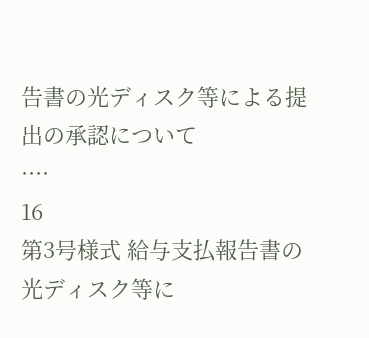告書の光ディスク等による提出の承認について
····
16
第3号様式 給与支払報告書の光ディスク等に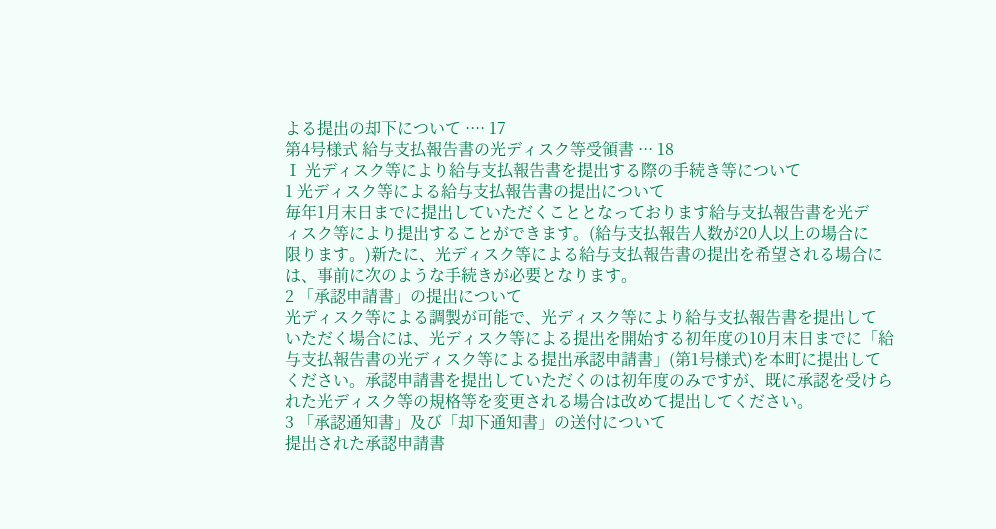よる提出の却下について ···· 17
第4号様式 給与支払報告書の光ディスク等受領書 ··· 18
Ⅰ 光ディスク等により給与支払報告書を提出する際の手続き等について
1 光ディスク等による給与支払報告書の提出について
毎年1月末日までに提出していただくこととなっております給与支払報告書を光デ
ィスク等により提出することができます。(給与支払報告人数が20人以上の場合に
限ります。)新たに、光ディスク等による給与支払報告書の提出を希望される場合に
は、事前に次のような手続きが必要となります。
2 「承認申請書」の提出について
光ディスク等による調製が可能で、光ディスク等により給与支払報告書を提出して
いただく場合には、光ディスク等による提出を開始する初年度の10月末日までに「給
与支払報告書の光ディスク等による提出承認申請書」(第1号様式)を本町に提出して
ください。承認申請書を提出していただくのは初年度のみですが、既に承認を受けら
れた光ディスク等の規格等を変更される場合は改めて提出してください。
3 「承認通知書」及び「却下通知書」の送付について
提出された承認申請書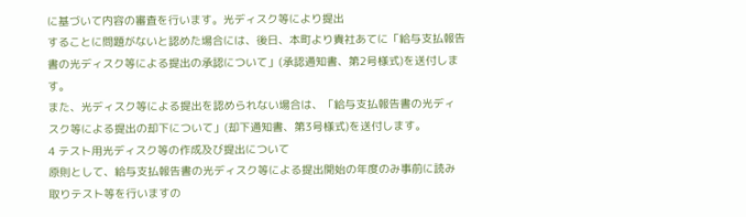に基づいて内容の審査を行います。光ディスク等により提出
することに問題がないと認めた場合には、後日、本町より貴社あてに「給与支払報告
書の光ディスク等による提出の承認について」(承認通知書、第2号様式)を送付しま
す。
また、光ディスク等による提出を認められない場合は、「給与支払報告書の光ディ
スク等による提出の却下について」(却下通知書、第3号様式)を送付します。
4 テスト用光ディスク等の作成及び提出について
原則として、給与支払報告書の光ディスク等による提出開始の年度のみ事前に読み
取りテスト等を行いますの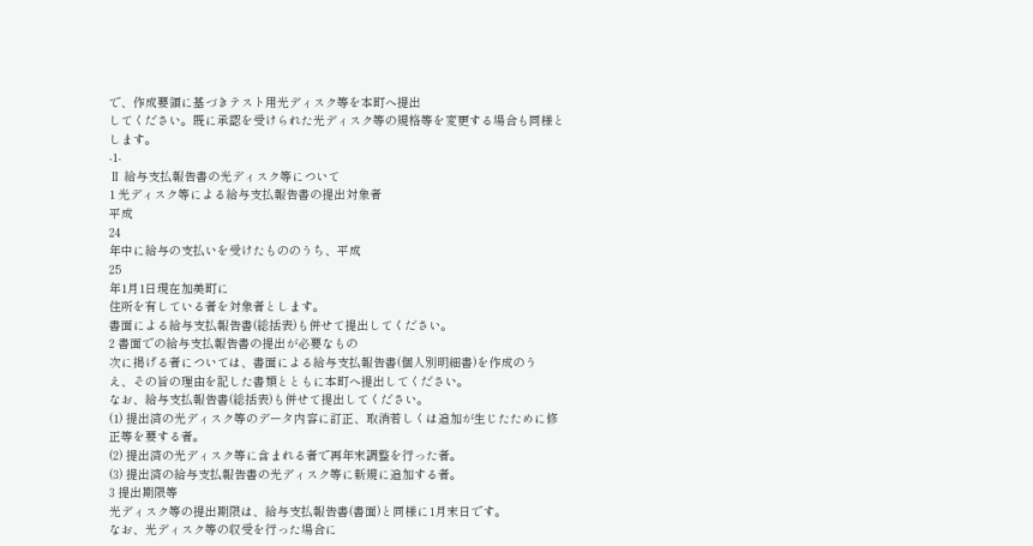で、作成要領に基づきテスト用光ディスク等を本町へ提出
してください。既に承認を受けられた光ディスク等の規格等を変更する場合も同様と
します。
‐1‐
Ⅱ 給与支払報告書の光ディスク等について
1 光ディスク等による給与支払報告書の提出対象者
平成
24
年中に給与の支払いを受けたもののうち、平成
25
年1月1日現在加美町に
住所を有している者を対象者とします。
書面による給与支払報告書(総括表)も併せて提出してください。
2 書面での給与支払報告書の提出が必要なもの
次に掲げる者については、書面による給与支払報告書(個人別明細書)を作成のう
え、その旨の理由を記した書類とともに本町へ提出してください。
なお、給与支払報告書(総括表)も併せて提出してください。
(1) 提出済の光ディスク等のデータ内容に訂正、取消若しくは追加が生じたために修
正等を要する者。
(2) 提出済の光ディスク等に含まれる者で再年末調整を行った者。
(3) 提出済の給与支払報告書の光ディスク等に新規に追加する者。
3 提出期限等
光ディスク等の提出期限は、給与支払報告書(書面)と同様に1月末日です。
なお、光ディスク等の収受を行った場合に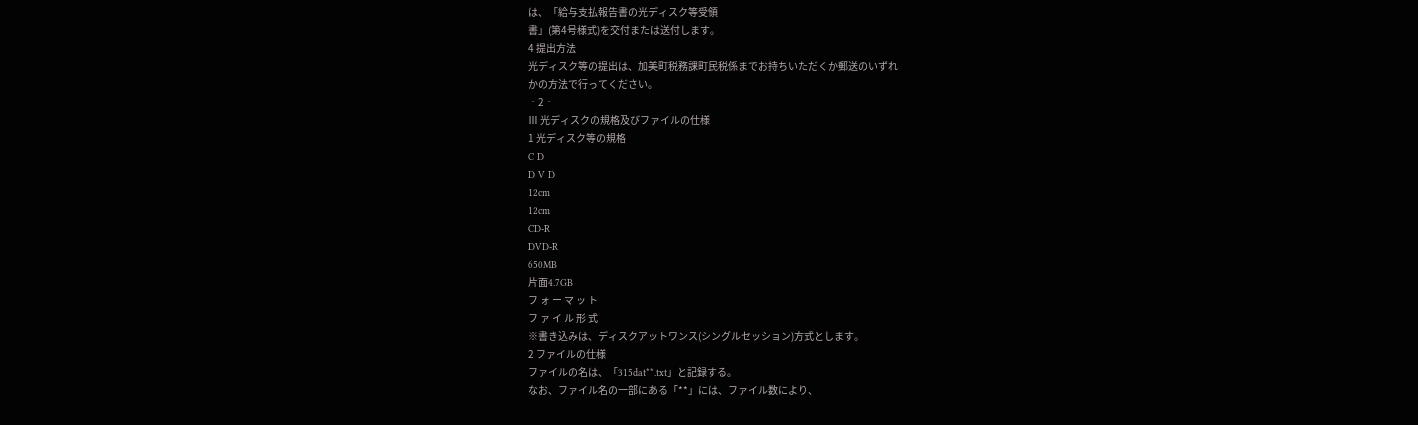は、「給与支払報告書の光ディスク等受領
書」(第4号様式)を交付または送付します。
4 提出方法
光ディスク等の提出は、加美町税務課町民税係までお持ちいただくか郵送のいずれ
かの方法で行ってください。
‐2‐
Ⅲ 光ディスクの規格及びファイルの仕様
1 光ディスク等の規格
C D
D V D
12cm
12cm
CD-R
DVD-R
650MB
片面4.7GB
フ ォ ー マ ッ ト
フ ァ イ ル 形 式
※書き込みは、ディスクアットワンス(シングルセッション)方式とします。
2 ファイルの仕様
ファイルの名は、「315dat**.txt」と記録する。
なお、ファイル名の一部にある「**」には、ファイル数により、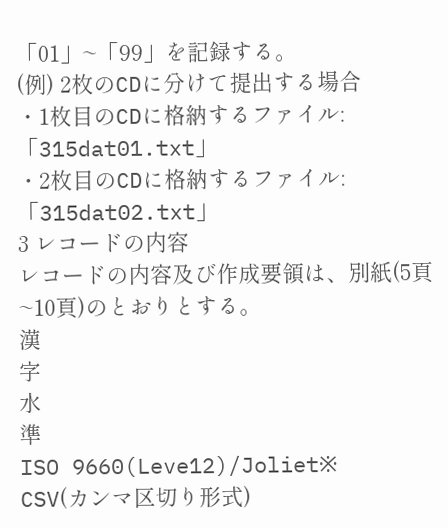「01」~「99」を記録する。
(例) 2枚のCDに分けて提出する場合
・1枚目のCDに格納するファイル:「315dat01.txt」
・2枚目のCDに格納するファイル:「315dat02.txt」
3 レコードの内容
レコードの内容及び作成要領は、別紙(5頁~10頁)のとおりとする。
漢
字
水
準
ISO 9660(Leve12)/Joliet※
CSV(カンマ区切り形式)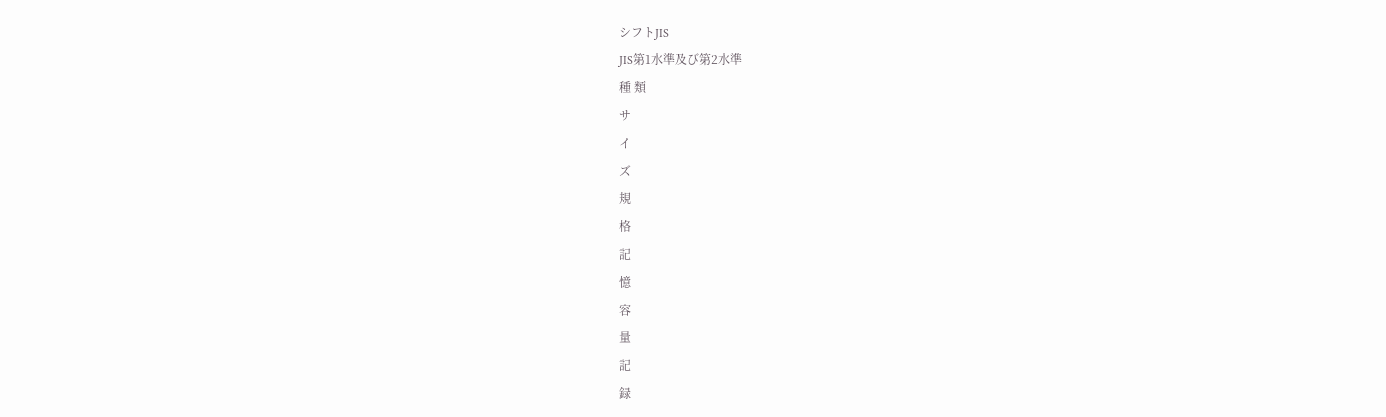シフトJIS
JIS第1水準及び第2水準
種 類
サ
イ
ズ
規
格
記
憶
容
量
記
録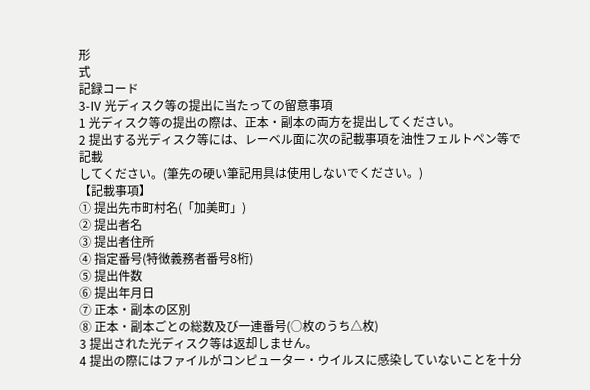形
式
記録コード
3-Ⅳ 光ディスク等の提出に当たっての留意事項
1 光ディスク等の提出の際は、正本・副本の両方を提出してください。
2 提出する光ディスク等には、レーベル面に次の記載事項を油性フェルトペン等で記載
してください。(筆先の硬い筆記用具は使用しないでください。)
【記載事項】
① 提出先市町村名(「加美町」)
② 提出者名
③ 提出者住所
④ 指定番号(特徴義務者番号8桁)
⑤ 提出件数
⑥ 提出年月日
⑦ 正本・副本の区別
⑧ 正本・副本ごとの総数及び一連番号(○枚のうち△枚)
3 提出された光ディスク等は返却しません。
4 提出の際にはファイルがコンピューター・ウイルスに感染していないことを十分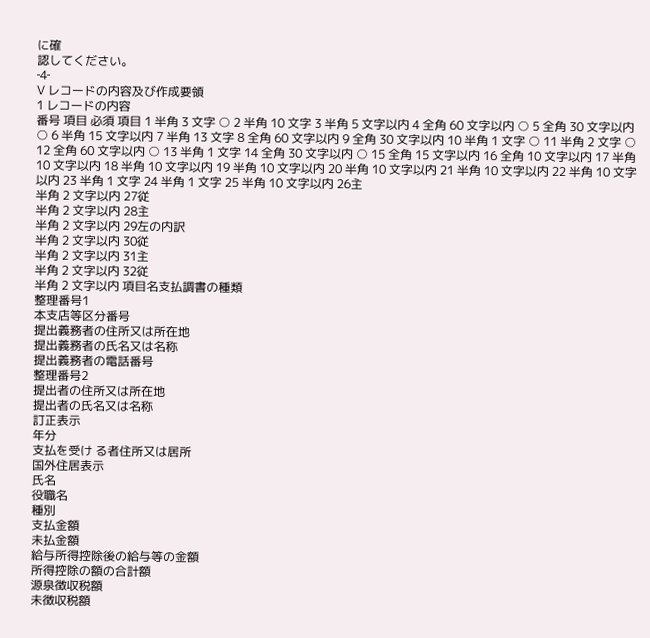に確
認してください。
‐4‐
Ⅴ レコードの内容及び作成要領
1 レコードの内容
番号 項目 必須 項目 1 半角 3 文字 ○ 2 半角 10 文字 3 半角 5 文字以内 4 全角 60 文字以内 ○ 5 全角 30 文字以内 ○ 6 半角 15 文字以内 7 半角 13 文字 8 全角 60 文字以内 9 全角 30 文字以内 10 半角 1 文字 ○ 11 半角 2 文字 ○ 12 全角 60 文字以内 ○ 13 半角 1 文字 14 全角 30 文字以内 ○ 15 全角 15 文字以内 16 全角 10 文字以内 17 半角 10 文字以内 18 半角 10 文字以内 19 半角 10 文字以内 20 半角 10 文字以内 21 半角 10 文字以内 22 半角 10 文字以内 23 半角 1 文字 24 半角 1 文字 25 半角 10 文字以内 26主
半角 2 文字以内 27従
半角 2 文字以内 28主
半角 2 文字以内 29左の内訳
半角 2 文字以内 30従
半角 2 文字以内 31主
半角 2 文字以内 32従
半角 2 文字以内 項目名支払調書の種類
整理番号1
本支店等区分番号
提出義務者の住所又は所在地
提出義務者の氏名又は名称
提出義務者の電話番号
整理番号2
提出者の住所又は所在地
提出者の氏名又は名称
訂正表示
年分
支払を受け る者住所又は居所
国外住居表示
氏名
役職名
種別
支払金額
未払金額
給与所得控除後の給与等の金額
所得控除の額の合計額
源泉徴収税額
未徴収税額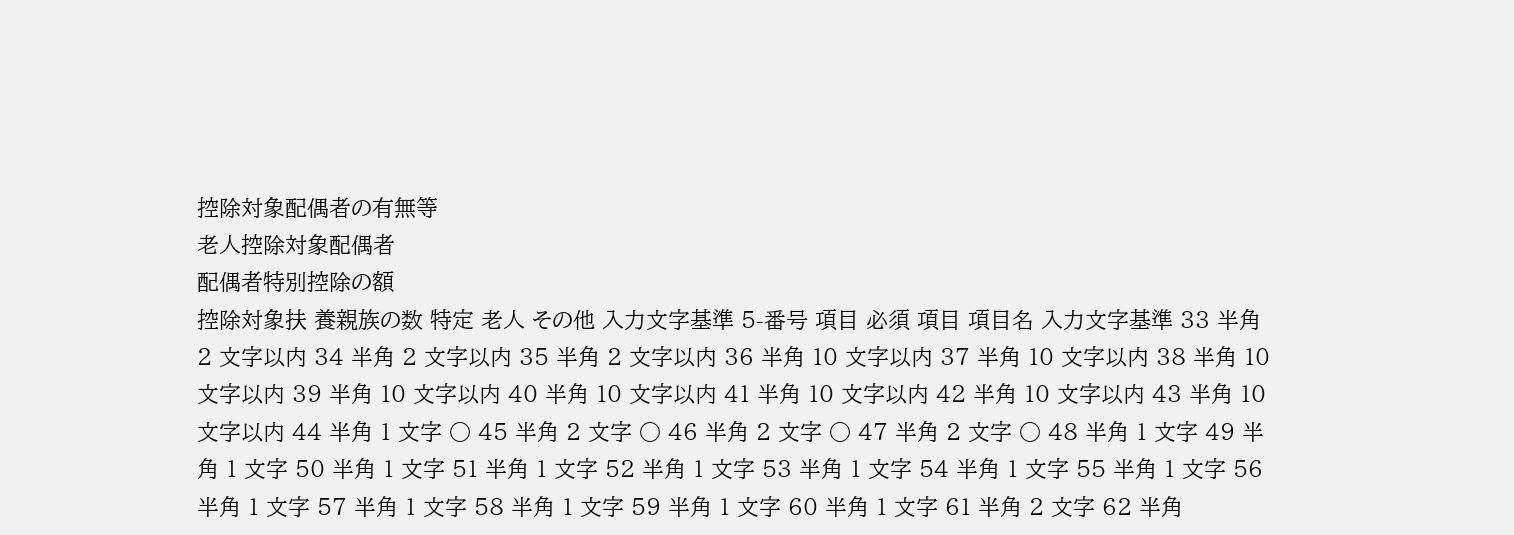控除対象配偶者の有無等
老人控除対象配偶者
配偶者特別控除の額
控除対象扶 養親族の数 特定 老人 その他 入力文字基準 5-番号 項目 必須 項目 項目名 入力文字基準 33 半角 2 文字以内 34 半角 2 文字以内 35 半角 2 文字以内 36 半角 10 文字以内 37 半角 10 文字以内 38 半角 10 文字以内 39 半角 10 文字以内 40 半角 10 文字以内 41 半角 10 文字以内 42 半角 10 文字以内 43 半角 10 文字以内 44 半角 1 文字 ○ 45 半角 2 文字 ○ 46 半角 2 文字 ○ 47 半角 2 文字 ○ 48 半角 1 文字 49 半角 1 文字 50 半角 1 文字 51 半角 1 文字 52 半角 1 文字 53 半角 1 文字 54 半角 1 文字 55 半角 1 文字 56 半角 1 文字 57 半角 1 文字 58 半角 1 文字 59 半角 1 文字 60 半角 1 文字 61 半角 2 文字 62 半角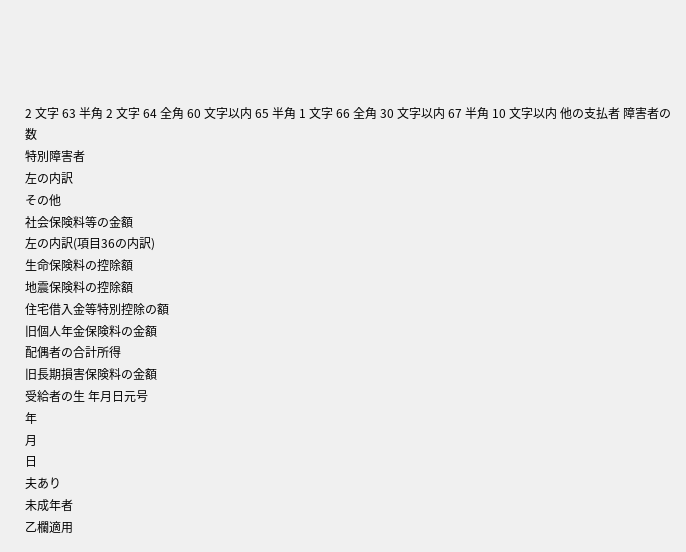2 文字 63 半角 2 文字 64 全角 60 文字以内 65 半角 1 文字 66 全角 30 文字以内 67 半角 10 文字以内 他の支払者 障害者の数
特別障害者
左の内訳
その他
社会保険料等の金額
左の内訳(項目36の内訳)
生命保険料の控除額
地震保険料の控除額
住宅借入金等特別控除の額
旧個人年金保険料の金額
配偶者の合計所得
旧長期損害保険料の金額
受給者の生 年月日元号
年
月
日
夫あり
未成年者
乙欄適用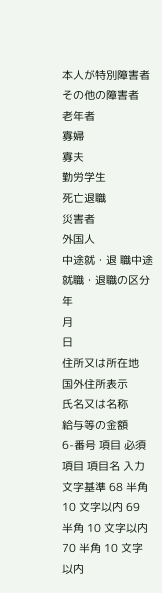本人が特別障害者
その他の障害者
老年者
寡婦
寡夫
勤労学生
死亡退職
災害者
外国人
中途就・退 職中途就職・退職の区分
年
月
日
住所又は所在地
国外住所表示
氏名又は名称
給与等の金額
6-番号 項目 必須 項目 項目名 入力文字基準 68 半角 10 文字以内 69 半角 10 文字以内 70 半角 10 文字以内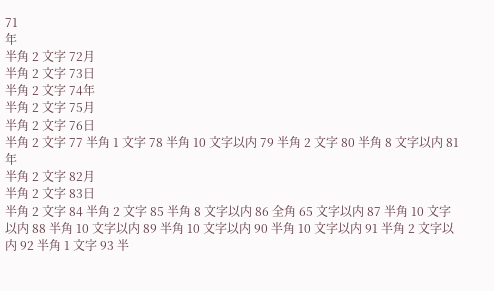71
年
半角 2 文字 72月
半角 2 文字 73日
半角 2 文字 74年
半角 2 文字 75月
半角 2 文字 76日
半角 2 文字 77 半角 1 文字 78 半角 10 文字以内 79 半角 2 文字 80 半角 8 文字以内 81年
半角 2 文字 82月
半角 2 文字 83日
半角 2 文字 84 半角 2 文字 85 半角 8 文字以内 86 全角 65 文字以内 87 半角 10 文字以内 88 半角 10 文字以内 89 半角 10 文字以内 90 半角 10 文字以内 91 半角 2 文字以内 92 半角 1 文字 93 半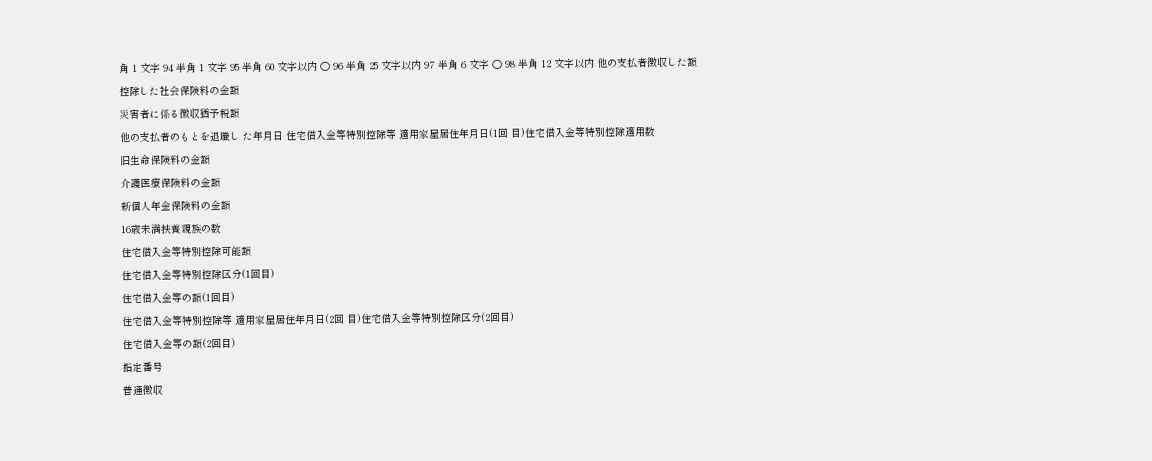角 1 文字 94 半角 1 文字 95 半角 60 文字以内 ○ 96 半角 25 文字以内 97 半角 6 文字 ○ 98 半角 12 文字以内 他の支払者徴収した額
控除した社会保険料の金額
災害者に係る徴収猶予税額
他の支払者のもとを退職し た年月日 住宅借入金等特別控除等 適用家屋居住年月日(1回 目)住宅借入金等特別控除適用数
旧生命保険料の金額
介護医療保険料の金額
新個人年金保険料の金額
16歳未満扶養親族の数
住宅借入金等特別控除可能額
住宅借入金等特別控除区分(1回目)
住宅借入金等の額(1回目)
住宅借入金等特別控除等 適用家屋居住年月日(2回 目)住宅借入金等特別控除区分(2回目)
住宅借入金等の額(2回目)
指定番号
普通徴収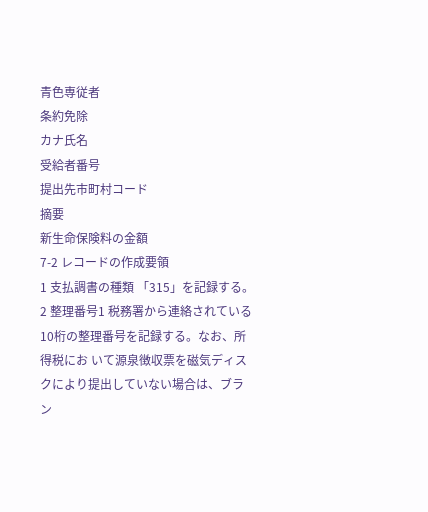青色専従者
条約免除
カナ氏名
受給者番号
提出先市町村コード
摘要
新生命保険料の金額
7-2 レコードの作成要領
1 支払調書の種類 「315」を記録する。 2 整理番号1 税務署から連絡されている10桁の整理番号を記録する。なお、所得税にお いて源泉徴収票を磁気ディスクにより提出していない場合は、ブラン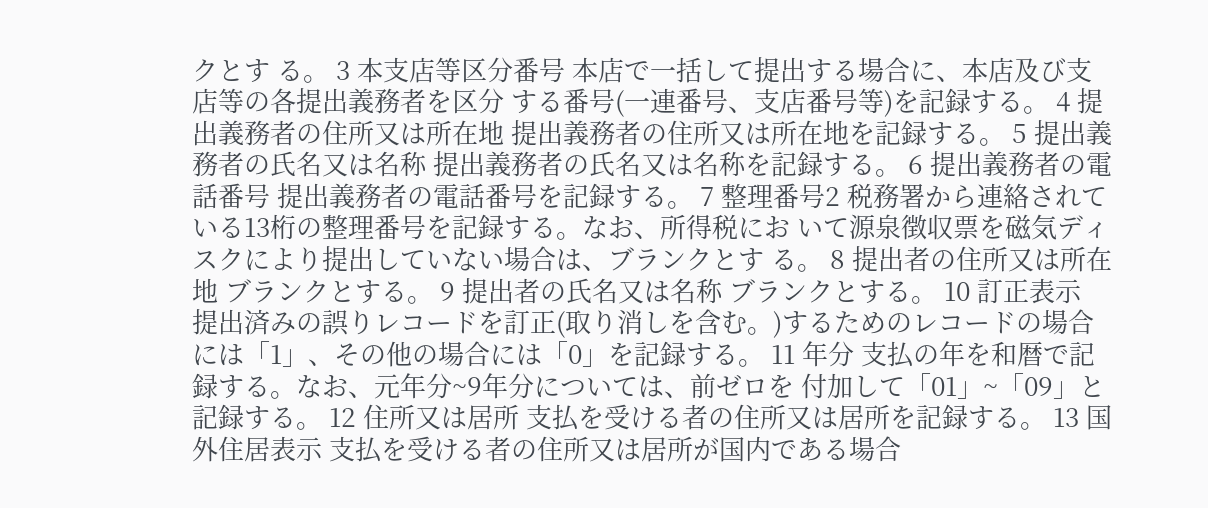クとす る。 3 本支店等区分番号 本店で一括して提出する場合に、本店及び支店等の各提出義務者を区分 する番号(一連番号、支店番号等)を記録する。 4 提出義務者の住所又は所在地 提出義務者の住所又は所在地を記録する。 5 提出義務者の氏名又は名称 提出義務者の氏名又は名称を記録する。 6 提出義務者の電話番号 提出義務者の電話番号を記録する。 7 整理番号2 税務署から連絡されている13桁の整理番号を記録する。なお、所得税にお いて源泉徴収票を磁気ディスクにより提出していない場合は、ブランクとす る。 8 提出者の住所又は所在地 ブランクとする。 9 提出者の氏名又は名称 ブランクとする。 10 訂正表示 提出済みの誤りレコードを訂正(取り消しを含む。)するためのレコードの場合 には「1」、その他の場合には「0」を記録する。 11 年分 支払の年を和暦で記録する。なお、元年分~9年分については、前ゼロを 付加して「01」~「09」と記録する。 12 住所又は居所 支払を受ける者の住所又は居所を記録する。 13 国外住居表示 支払を受ける者の住所又は居所が国内である場合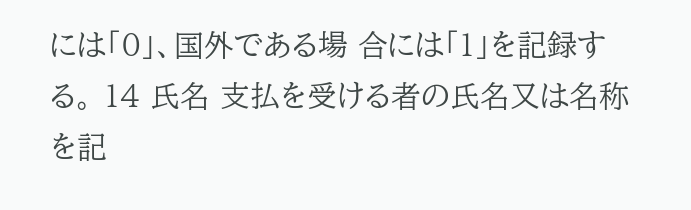には「0」、国外である場 合には「1」を記録する。 14 氏名 支払を受ける者の氏名又は名称を記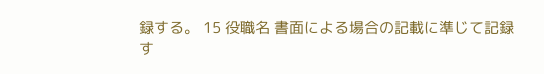録する。 15 役職名 書面による場合の記載に準じて記録す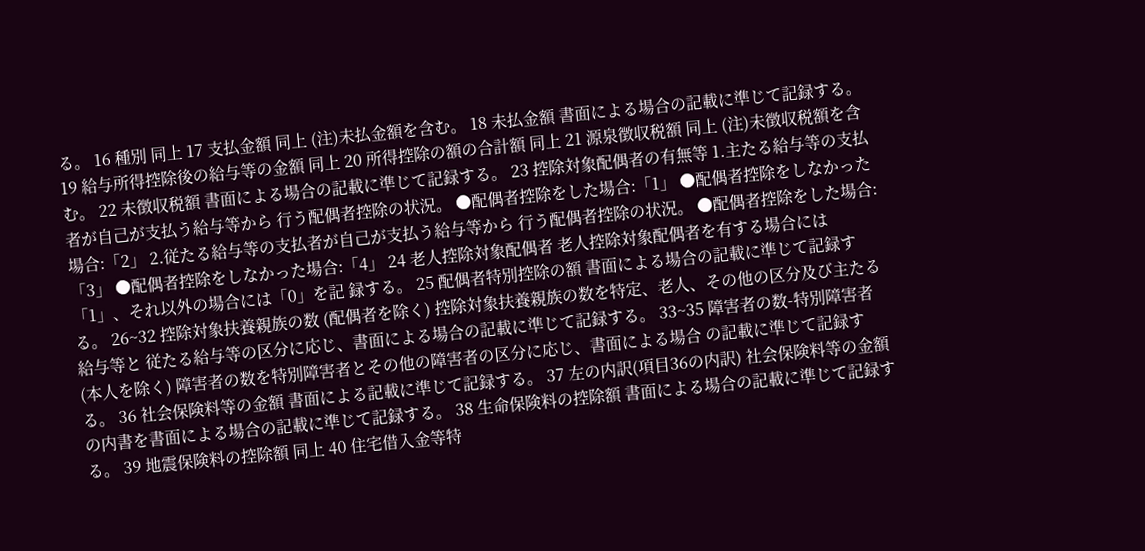る。 16 種別 同上 17 支払金額 同上 (注)未払金額を含む。 18 未払金額 書面による場合の記載に準じて記録する。 19 給与所得控除後の給与等の金額 同上 20 所得控除の額の合計額 同上 21 源泉徴収税額 同上 (注)未徴収税額を含む。 22 未徴収税額 書面による場合の記載に準じて記録する。 23 控除対象配偶者の有無等 1.主たる給与等の支払者が自己が支払う給与等から 行う配偶者控除の状況。 ●配偶者控除をした場合:「1」 ●配偶者控除をしなかった場合:「2」 2.従たる給与等の支払者が自己が支払う給与等から 行う配偶者控除の状況。 ●配偶者控除をした場合:「3」 ●配偶者控除をしなかった場合:「4」 24 老人控除対象配偶者 老人控除対象配偶者を有する場合には「1」、それ以外の場合には「0」を記 録する。 25 配偶者特別控除の額 書面による場合の記載に準じて記録する。 26~32 控除対象扶養親族の数 (配偶者を除く) 控除対象扶養親族の数を特定、老人、その他の区分及び主たる給与等と 従たる給与等の区分に応じ、書面による場合の記載に準じて記録する。 33~35 障害者の数-特別障害者 (本人を除く) 障害者の数を特別障害者とその他の障害者の区分に応じ、書面による場合 の記載に準じて記録する。 36 社会保険料等の金額 書面による記載に準じて記録する。 37 左の内訳(項目36の内訳) 社会保険料等の金額の内書を書面による場合の記載に準じて記録する。 38 生命保険料の控除額 書面による場合の記載に準じて記録する。 39 地震保険料の控除額 同上 40 住宅借入金等特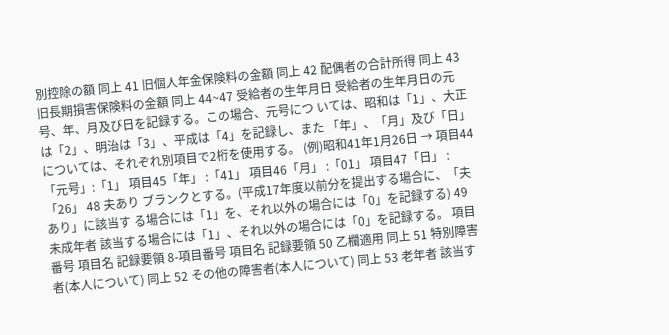別控除の額 同上 41 旧個人年金保険料の金額 同上 42 配偶者の合計所得 同上 43 旧長期損害保険料の金額 同上 44~47 受給者の生年月日 受給者の生年月日の元号、年、月及び日を記録する。この場合、元号につ いては、昭和は「1」、大正は「2」、明治は「3」、平成は「4」を記録し、また 「年」、「月」及び「日」については、それぞれ別項目で2桁を使用する。 (例)昭和41年1月26日 → 項目44「元号」:「1」 項目45「年」 :「41」 項目46「月」 :「01」 項目47「日」 :「26」 48 夫あり ブランクとする。(平成17年度以前分を提出する場合に、「夫あり」に該当す る場合には「1」を、それ以外の場合には「0」を記録する) 49 未成年者 該当する場合には「1」、それ以外の場合には「0」を記録する。 項目番号 項目名 記録要領 8-項目番号 項目名 記録要領 50 乙欄適用 同上 51 特別障害者(本人について) 同上 52 その他の障害者(本人について) 同上 53 老年者 該当す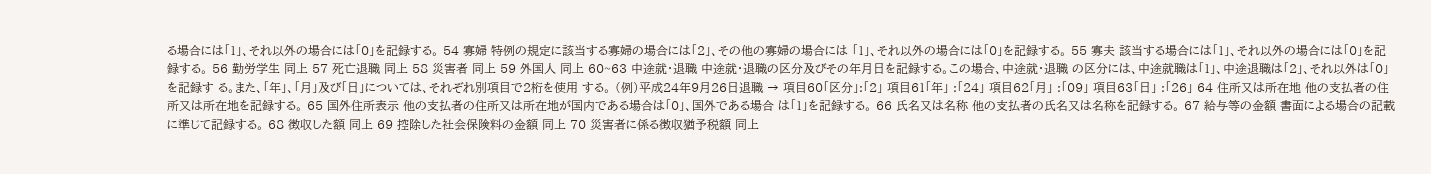る場合には「1」、それ以外の場合には「0」を記録する。 54 寡婦 特例の規定に該当する寡婦の場合には「2」、その他の寡婦の場合には 「1」、それ以外の場合には「0」を記録する。 55 寡夫 該当する場合には「1」、それ以外の場合には「0」を記録する。 56 勤労学生 同上 57 死亡退職 同上 58 災害者 同上 59 外国人 同上 60~63 中途就・退職 中途就・退職の区分及びその年月日を記録する。この場合、中途就・退職 の区分には、中途就職は「1」、中途退職は「2」、それ以外は「0」を記録す る。また、「年」、「月」及び「日」については、それぞれ別項目で2桁を使用 する。 (例)平成24年9月26日退職 → 項目60「区分」:「2」 項目61「年」 :「24」 項目62「月」 :「09」 項目63「日」 :「26」 64 住所又は所在地 他の支払者の住所又は所在地を記録する。 65 国外住所表示 他の支払者の住所又は所在地が国内である場合は「0」、国外である場合 は「1」を記録する。 66 氏名又は名称 他の支払者の氏名又は名称を記録する。 67 給与等の金額 書面による場合の記載に準じて記録する。 68 徴収した額 同上 69 控除した社会保険料の金額 同上 70 災害者に係る徴収猶予税額 同上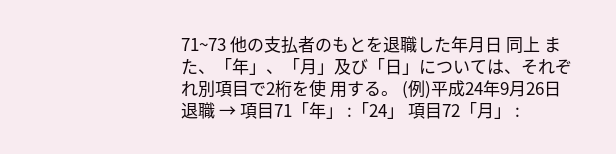71~73 他の支払者のもとを退職した年月日 同上 また、「年」、「月」及び「日」については、それぞれ別項目で2桁を使 用する。 (例)平成24年9月26日退職 → 項目71「年」 :「24」 項目72「月」 :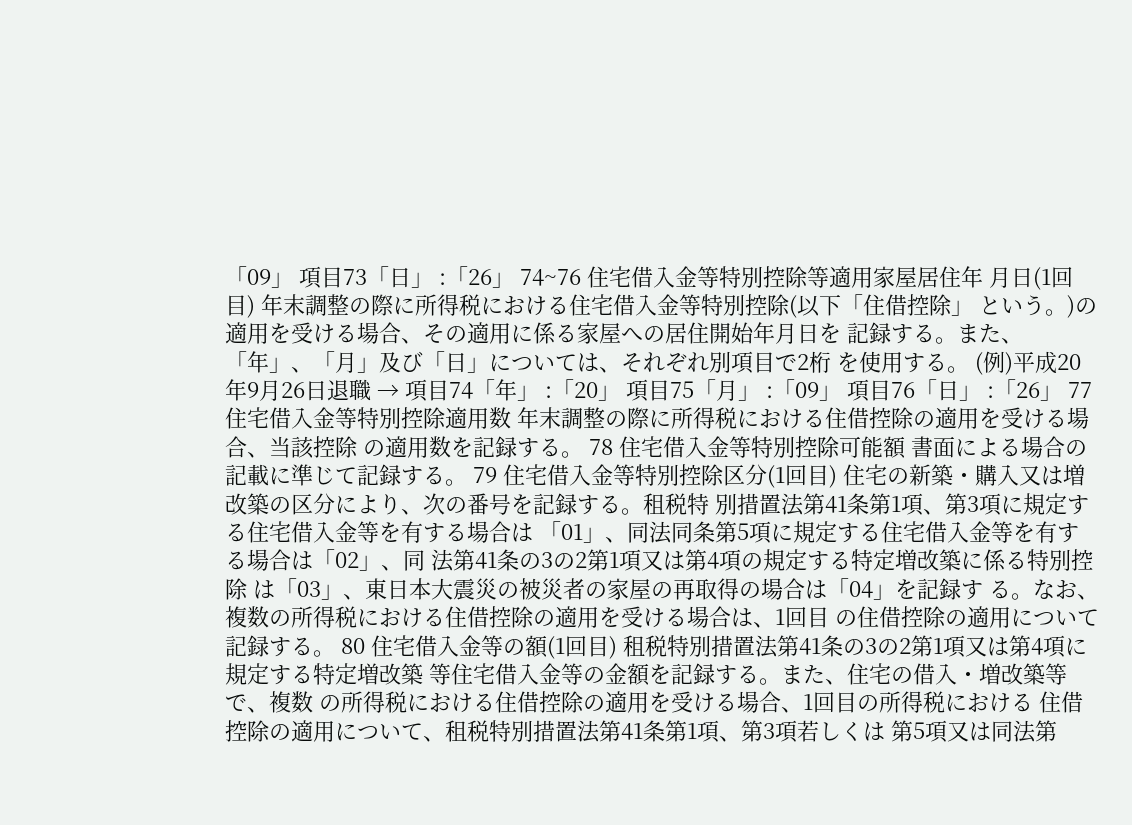「09」 項目73「日」 :「26」 74~76 住宅借入金等特別控除等適用家屋居住年 月日(1回目) 年末調整の際に所得税における住宅借入金等特別控除(以下「住借控除」 という。)の適用を受ける場合、その適用に係る家屋への居住開始年月日を 記録する。また、「年」、「月」及び「日」については、それぞれ別項目で2桁 を使用する。 (例)平成20年9月26日退職 → 項目74「年」 :「20」 項目75「月」 :「09」 項目76「日」 :「26」 77 住宅借入金等特別控除適用数 年末調整の際に所得税における住借控除の適用を受ける場合、当該控除 の適用数を記録する。 78 住宅借入金等特別控除可能額 書面による場合の記載に準じて記録する。 79 住宅借入金等特別控除区分(1回目) 住宅の新築・購入又は増改築の区分により、次の番号を記録する。租税特 別措置法第41条第1項、第3項に規定する住宅借入金等を有する場合は 「01」、同法同条第5項に規定する住宅借入金等を有する場合は「02」、同 法第41条の3の2第1項又は第4項の規定する特定増改築に係る特別控除 は「03」、東日本大震災の被災者の家屋の再取得の場合は「04」を記録す る。なお、複数の所得税における住借控除の適用を受ける場合は、1回目 の住借控除の適用について記録する。 80 住宅借入金等の額(1回目) 租税特別措置法第41条の3の2第1項又は第4項に規定する特定増改築 等住宅借入金等の金額を記録する。また、住宅の借入・増改築等で、複数 の所得税における住借控除の適用を受ける場合、1回目の所得税における 住借控除の適用について、租税特別措置法第41条第1項、第3項若しくは 第5項又は同法第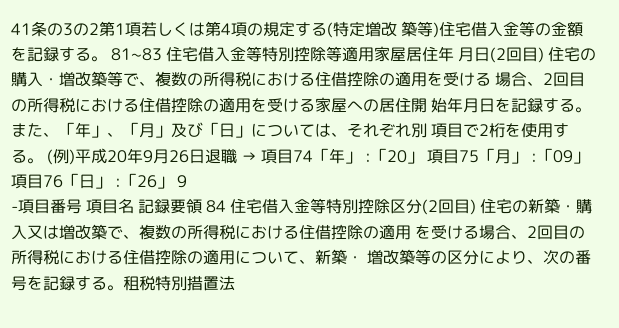41条の3の2第1項若しくは第4項の規定する(特定増改 築等)住宅借入金等の金額を記録する。 81~83 住宅借入金等特別控除等適用家屋居住年 月日(2回目) 住宅の購入・増改築等で、複数の所得税における住借控除の適用を受ける 場合、2回目の所得税における住借控除の適用を受ける家屋への居住開 始年月日を記録する。また、「年」、「月」及び「日」については、それぞれ別 項目で2桁を使用する。 (例)平成20年9月26日退職 → 項目74「年」 :「20」 項目75「月」 :「09」 項目76「日」 :「26」 9
-項目番号 項目名 記録要領 84 住宅借入金等特別控除区分(2回目) 住宅の新築・購入又は増改築で、複数の所得税における住借控除の適用 を受ける場合、2回目の所得税における住借控除の適用について、新築・ 増改築等の区分により、次の番号を記録する。租税特別措置法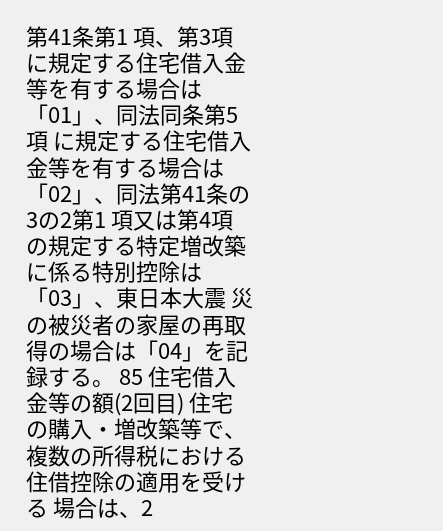第41条第1 項、第3項に規定する住宅借入金等を有する場合は「01」、同法同条第5項 に規定する住宅借入金等を有する場合は「02」、同法第41条の3の2第1 項又は第4項の規定する特定増改築に係る特別控除は「03」、東日本大震 災の被災者の家屋の再取得の場合は「04」を記録する。 85 住宅借入金等の額(2回目) 住宅の購入・増改築等で、複数の所得税における住借控除の適用を受ける 場合は、2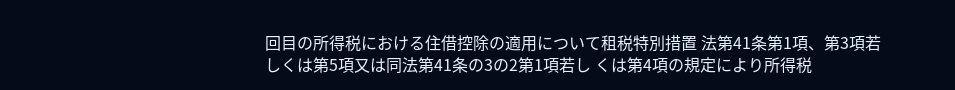回目の所得税における住借控除の適用について租税特別措置 法第41条第1項、第3項若しくは第5項又は同法第41条の3の2第1項若し くは第4項の規定により所得税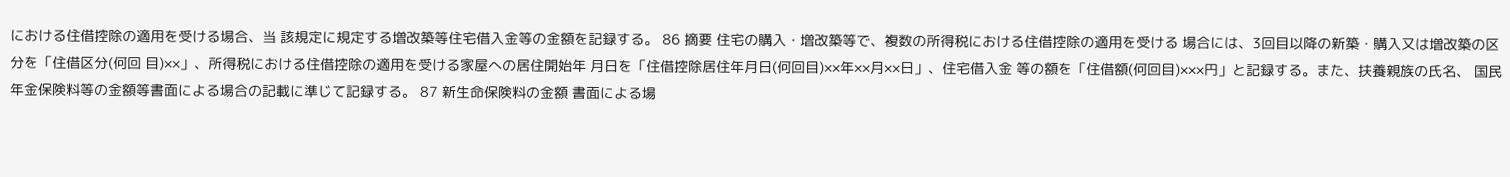における住借控除の適用を受ける場合、当 該規定に規定する増改築等住宅借入金等の金額を記録する。 86 摘要 住宅の購入・増改築等で、複数の所得税における住借控除の適用を受ける 場合には、3回目以降の新築・購入又は増改築の区分を「住借区分(何回 目)××」、所得税における住借控除の適用を受ける家屋への居住開始年 月日を「住借控除居住年月日(何回目)××年××月××日」、住宅借入金 等の額を「住借額(何回目)×××円」と記録する。また、扶養親族の氏名、 国民年金保険料等の金額等書面による場合の記載に準じて記録する。 87 新生命保険料の金額 書面による場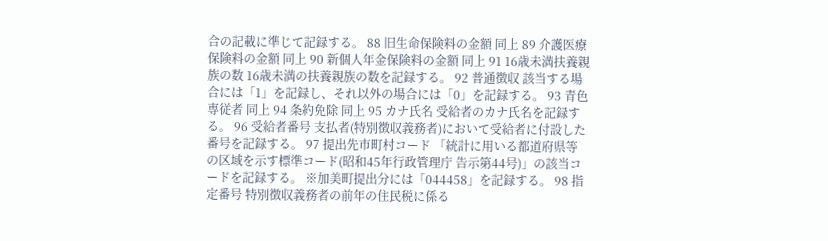合の記載に準じて記録する。 88 旧生命保険料の金額 同上 89 介護医療保険料の金額 同上 90 新個人年金保険料の金額 同上 91 16歳未満扶養親族の数 16歳未満の扶養親族の数を記録する。 92 普通徴収 該当する場合には「1」を記録し、それ以外の場合には「0」を記録する。 93 青色専従者 同上 94 条約免除 同上 95 カナ氏名 受給者のカナ氏名を記録する。 96 受給者番号 支払者(特別徴収義務者)において受給者に付設した番号を記録する。 97 提出先市町村コード 「統計に用いる都道府県等の区域を示す標準コード(昭和45年行政管理庁 告示第44号)」の該当コードを記録する。 ※加美町提出分には「044458」を記録する。 98 指定番号 特別徴収義務者の前年の住民税に係る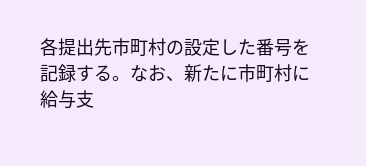各提出先市町村の設定した番号を 記録する。なお、新たに市町村に給与支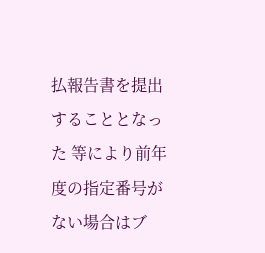払報告書を提出することとなった 等により前年度の指定番号がない場合はブ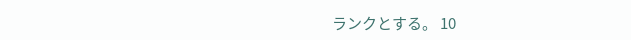ランクとする。 10